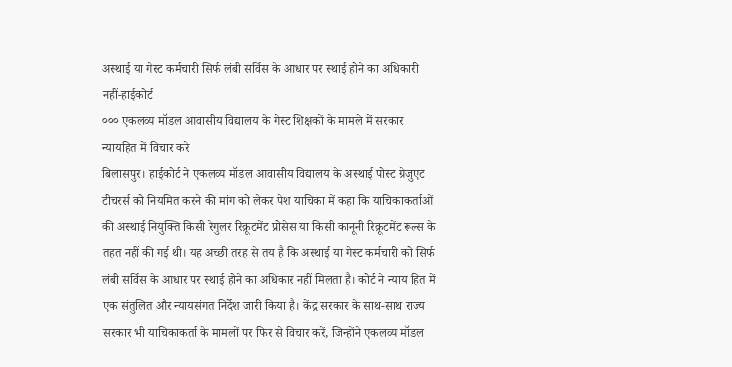अस्थाई या गेस्ट कर्मचारी सिर्फ लंबी सर्विस के आधार पर स्थाई होने का अधिकारी नहीं-हाईकोर्ट
००० एकलव्य मॉडल आवासीय विद्यालय के गेस्ट शिक्षकों के मामले में सरकार न्यायहित में विचार करे
बिलासपुर। हाईकोर्ट ने एकलव्य मॉडल आवासीय विद्यालय के अस्थाई पोस्ट ग्रेजुएट टीचरर्स को नियमित करने की मांग को लेकर पेश याचिका में कहा कि याचिकाकर्ताओं की अस्थाई नियुक्ति किसी रेगुलर रिक्रूटमेंट प्रोसेस या किसी कानूनी रिक्रूटमेंट रूल्स के तहत नहीं की गई थी। यह अच्छी तरह से तय है कि अस्थाई या गेस्ट कर्मचारी को सिर्फ लंबी सर्विस के आधार पर स्थाई होने का अधिकार नहीं मिलता है। कोर्ट ने न्याय हित में एक संतुलित और न्यायसंगत निर्देश जारी किया है। केंद्र सरकार के साथ-साथ राज्य सरकार भी याचिकाकर्ता के मामलों पर फिर से विचार करें, जिन्होंने एकलव्य मॉडल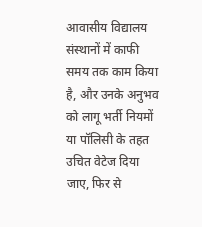आवासीय विद्यालय संस्थानों में काफी समय तक काम किया है, और उनके अनुभव को लागू भर्ती नियमों या पॉलिसी के तहत उचित वेटेज दिया जाए, फिर से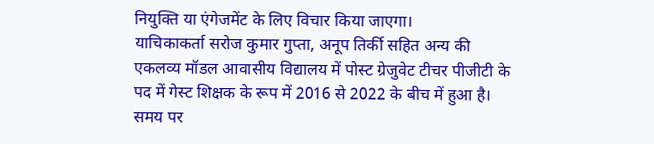नियुक्ति या एंगेजमेंट के लिए विचार किया जाएगा।
याचिकाकर्ता सरोज कुमार गुप्ता, अनूप तिर्की सहित अन्य की एकलव्य मॉडल आवासीय विद्यालय में पोस्ट ग्रेजुवेट टीचर पीजीटी के पद में गेस्ट शिक्षक के रूप में 2016 से 2022 के बीच में हुआ है। समय पर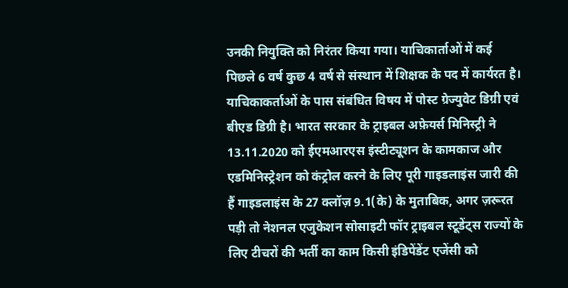उनकी नियुक्ति को निरंतर किया गया। याचिकार्ताओं में कई पिछले 6 वर्ष कुछ 4 वर्ष से संस्थान में शिक्षक के पद में कार्यरत है। याचिकाकर्ताओं के पास संबंधित विषय में पोस्ट ग्रेज्युवेट डिग्री एवं बीएड डिग्री है। भारत सरकार के ट्राइबल अफ़ेयर्स मिनिस्ट्री ने 13.11.2020 को ईएमआरएस इंस्टीट्यूशन के कामकाज और एडमिनिस्ट्रेशन को कंट्रोल करने के लिए पूरी गाइडलाइंस जारी की हैं गाइडलाइंस के 27 क्लॉज़ 9.1(के) के मुताबिक, अगर ज़रूरत पड़ी तो नेशनल एजुकेशन सोसाइटी फॉर ट्राइबल स्टूडेंट्स राज्यों के लिए टीचरों की भर्ती का काम किसी इंडिपेंडेंट एजेंसी को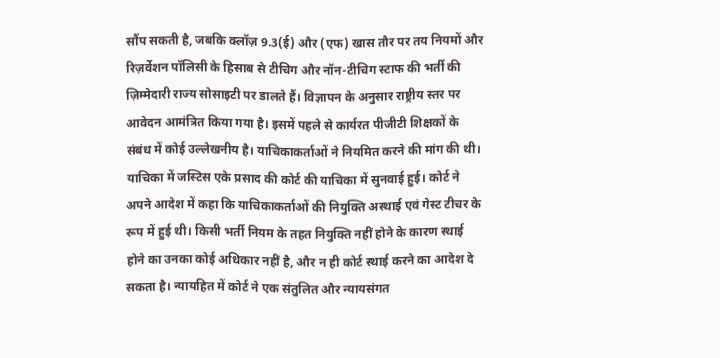सौंप सकती है, जबकि क्लॉज़ 9.3(ई) और (एफ) खास तौर पर तय नियमों और रिज़र्वेशन पॉलिसी के हिसाब से टीचिग और नॉन-टीचिग स्टाफ की भर्ती की ज़िम्मेदारी राज्य सोसाइटी पर डालते हैं। विज्ञापन के अनुसार राष्ट्रीय स्तर पर आवेदन आमंत्रित किया गया है। इसमें पहले से कार्यरत पीजीटी शिक्षकों के संबंध में कोई उल्लेखनीय है। याचिकाकर्ताओं ने नियमित करने की मांग की थी।
याचिका में जस्टिस एके प्रसाद की कोर्ट की याचिका में सुनवाई हुई। कोर्ट ने अपने आदेश में कहा कि याचिकाकर्ताओं की नियुक्ति अस्थाई एवं गेस्ट टीचर के रूप में हुई थी। किसी भर्ती नियम के तहत नियुक्ति नहीं होने के कारण स्थाई होने का उनका कोई अधिकार नहीं है, और न ही कोर्ट स्थाई करने का आदेश दे सकता है। न्यायहित में कोर्ट ने एक संतुलित और न्यायसंगत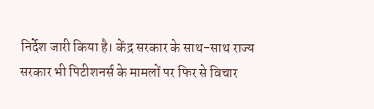निर्देश जारी किया है। केंद्र सरकार के साथ-साथ राज्य सरकार भी पिटीशनर्स के मामलों पर फिर से विचार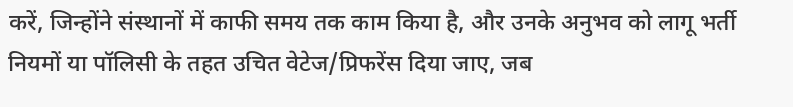करें, जिन्होंने संस्थानों में काफी समय तक काम किया है, और उनके अनुभव को लागू भर्ती नियमों या पॉलिसी के तहत उचित वेटेज/प्रिफरेंस दिया जाए, जब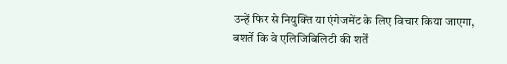उन्हें फिर से नियुक्ति या एंगेजमेंट के लिए विचार किया जाएगा, बशर्ते कि वे एलिजिबिलिटी की शर्तें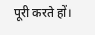पूरी करते हों।